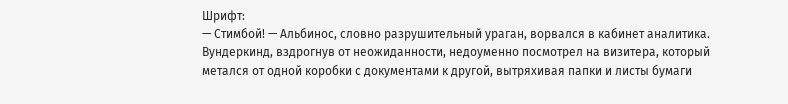Шрифт:
— Стимбой! — Альбинос, словно разрушительный ураган, ворвался в кабинет аналитика. Вундеркинд, вздрогнув от неожиданности, недоуменно посмотрел на визитера, который метался от одной коробки с документами к другой, вытряхивая папки и листы бумаги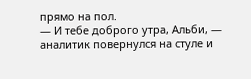прямо на пол.
— И тебе доброго утра, Альби, — аналитик повернулся на стуле и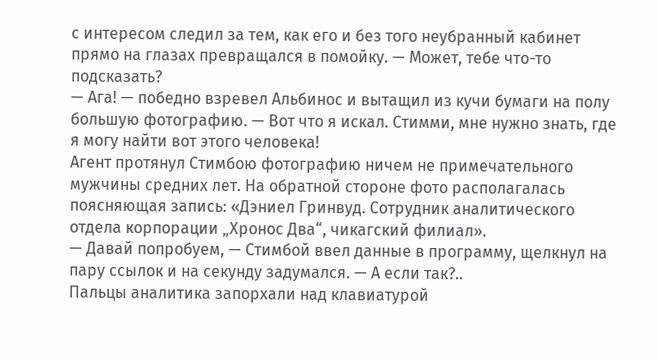с интересом следил за тем, как его и без того неубранный кабинет прямо на глазах превращался в помойку. — Может, тебе что-то подсказать?
— Ага! — победно взревел Альбинос и вытащил из кучи бумаги на полу большую фотографию. — Вот что я искал. Стимми, мне нужно знать, где я могу найти вот этого человека!
Агент протянул Стимбою фотографию ничем не примечательного мужчины средних лет. На обратной стороне фото располагалась поясняющая запись: «Дэниел Гринвуд. Сотрудник аналитического отдела корпорации „Хронос Два“, чикагский филиал».
— Давай попробуем, — Стимбой ввел данные в программу, щелкнул на пару ссылок и на секунду задумался. — А если так?..
Пальцы аналитика запорхали над клавиатурой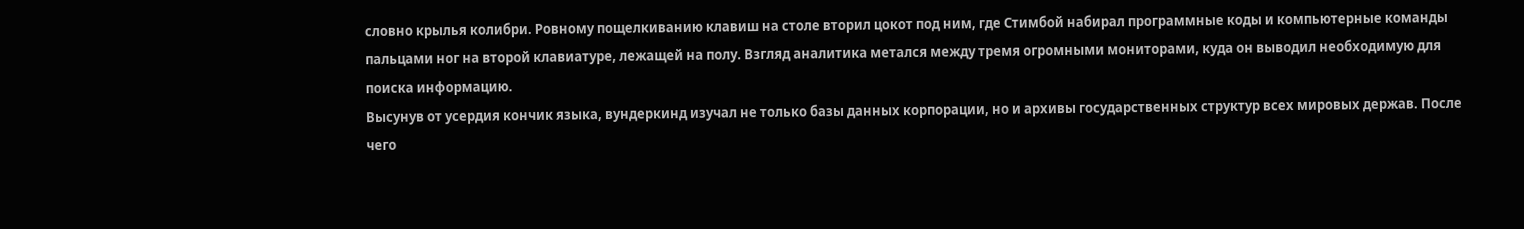словно крылья колибри. Ровному пощелкиванию клавиш на столе вторил цокот под ним, где Стимбой набирал программные коды и компьютерные команды пальцами ног на второй клавиатуре, лежащей на полу. Взгляд аналитика метался между тремя огромными мониторами, куда он выводил необходимую для поиска информацию.
Высунув от усердия кончик языка, вундеркинд изучал не только базы данных корпорации, но и архивы государственных структур всех мировых держав. После чего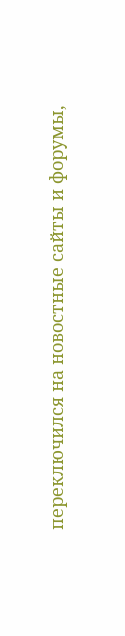переключился на новостные сайты и форумы,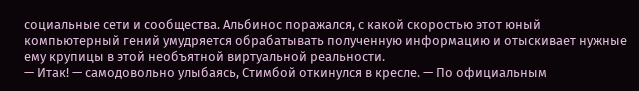социальные сети и сообщества. Альбинос поражался, с какой скоростью этот юный компьютерный гений умудряется обрабатывать полученную информацию и отыскивает нужные ему крупицы в этой необъятной виртуальной реальности.
— Итак! — самодовольно улыбаясь, Стимбой откинулся в кресле. — По официальным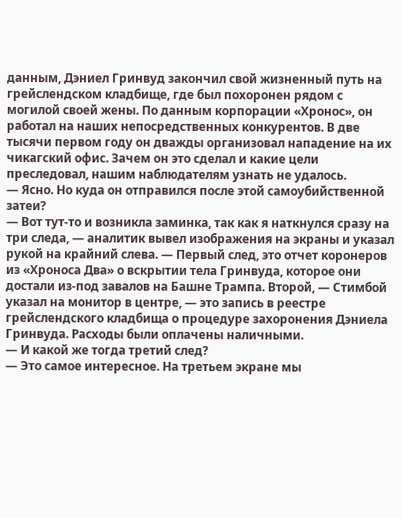данным, Дэниел Гринвуд закончил свой жизненный путь на грейслендском кладбище, где был похоронен рядом с могилой своей жены. По данным корпорации «Хронос», он работал на наших непосредственных конкурентов. В две тысячи первом году он дважды организовал нападение на их чикагский офис. Зачем он это сделал и какие цели преследовал, нашим наблюдателям узнать не удалось.
— Ясно. Но куда он отправился после этой самоубийственной затеи?
— Вот тут-то и возникла заминка, так как я наткнулся сразу на три следа, — аналитик вывел изображения на экраны и указал рукой на крайний слева. — Первый след, это отчет коронеров из «Хроноса Два» о вскрытии тела Гринвуда, которое они достали из-под завалов на Башне Трампа. Второй, — Стимбой указал на монитор в центре, — это запись в реестре грейслендского кладбища о процедуре захоронения Дэниела Гринвуда. Расходы были оплачены наличными.
— И какой же тогда третий след?
— Это самое интересное. На третьем экране мы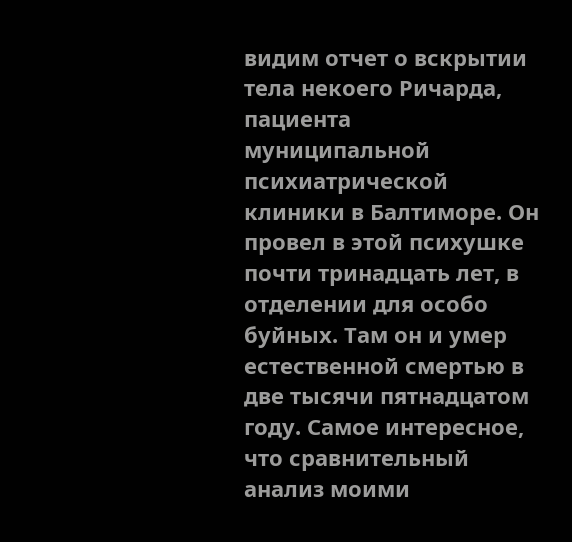видим отчет о вскрытии тела некоего Ричарда, пациента муниципальной психиатрической клиники в Балтиморе. Он провел в этой психушке почти тринадцать лет, в отделении для особо буйных. Там он и умер естественной смертью в две тысячи пятнадцатом году. Самое интересное, что сравнительный анализ моими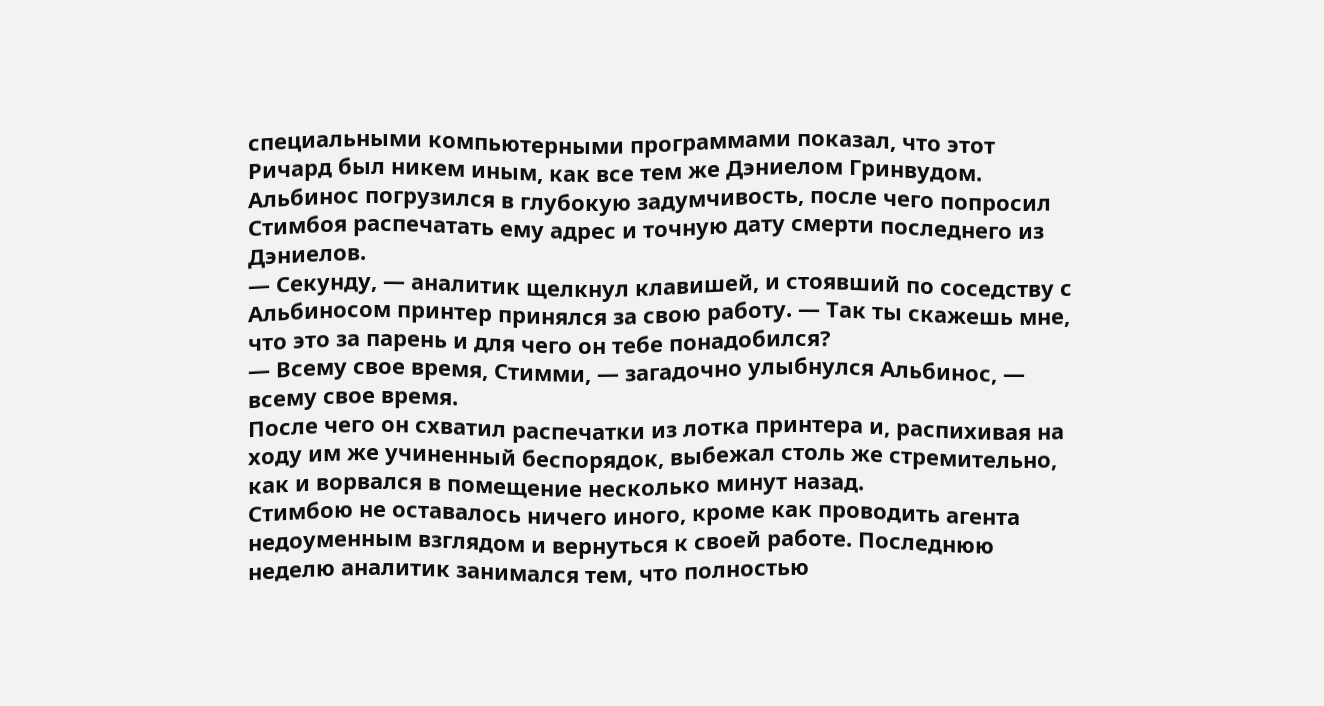специальными компьютерными программами показал, что этот Ричард был никем иным, как все тем же Дэниелом Гринвудом.
Альбинос погрузился в глубокую задумчивость, после чего попросил Стимбоя распечатать ему адрес и точную дату смерти последнего из Дэниелов.
— Секунду, — аналитик щелкнул клавишей, и стоявший по соседству с Альбиносом принтер принялся за свою работу. — Так ты скажешь мне, что это за парень и для чего он тебе понадобился?
— Всему свое время, Стимми, — загадочно улыбнулся Альбинос, — всему свое время.
После чего он схватил распечатки из лотка принтера и, распихивая на ходу им же учиненный беспорядок, выбежал столь же стремительно, как и ворвался в помещение несколько минут назад.
Стимбою не оставалось ничего иного, кроме как проводить агента недоуменным взглядом и вернуться к своей работе. Последнюю неделю аналитик занимался тем, что полностью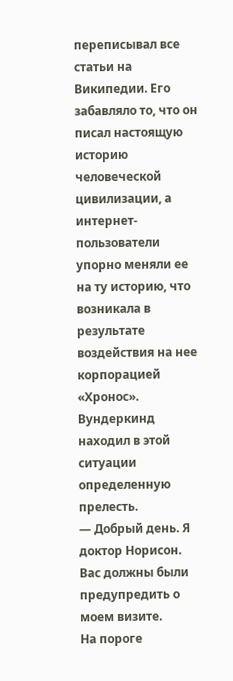переписывал все статьи на Википедии. Его забавляло то, что он писал настоящую историю человеческой цивилизации, а интернет-пользователи упорно меняли ее на ту историю, что возникала в результате воздействия на нее корпорацией «Хронос».
Вундеркинд находил в этой ситуации определенную прелесть.
— Добрый день. Я доктор Норисон. Вас должны были предупредить о моем визите.
На пороге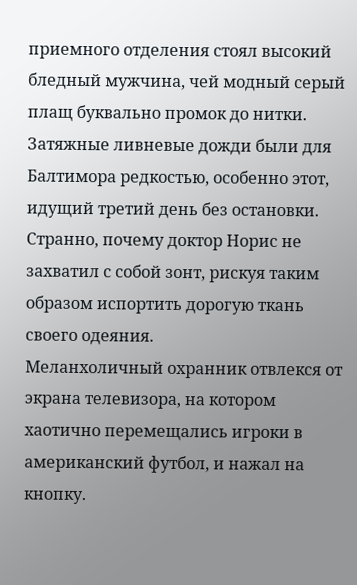приемного отделения стоял высокий бледный мужчина, чей модный серый плащ буквально промок до нитки. Затяжные ливневые дожди были для Балтимора редкостью, особенно этот, идущий третий день без остановки. Странно, почему доктор Норис не захватил с собой зонт, рискуя таким образом испортить дорогую ткань своего одеяния.
Меланхоличный охранник отвлекся от экрана телевизора, на котором хаотично перемещались игроки в американский футбол, и нажал на кнопку.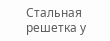Стальная решетка у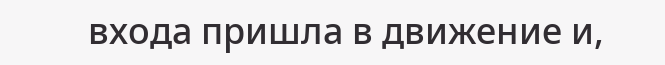входа пришла в движение и,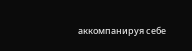аккомпанируя себе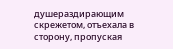душераздирающим скрежетом, отъехала в сторону, пропуская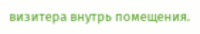визитера внутрь помещения.